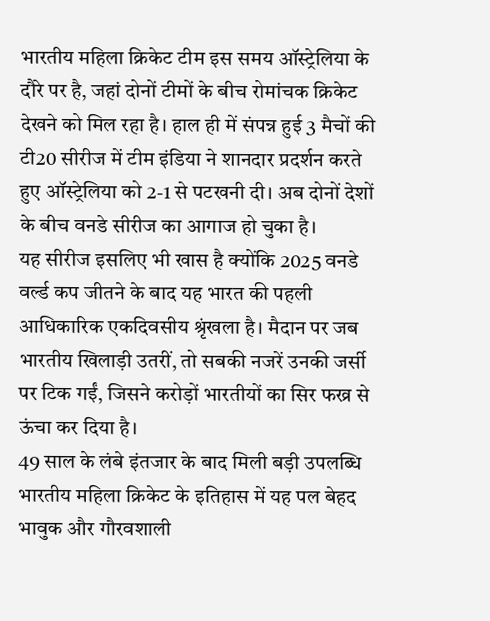भारतीय महिला क्रिकेट टीम इस समय ऑस्ट्रेलिया के दौरे पर है, जहां दोनों टीमों के बीच रोमांचक क्रिकेट देखने को मिल रहा है। हाल ही में संपन्न हुई 3 मैचों की टी20 सीरीज में टीम इंडिया ने शानदार प्रदर्शन करते हुए ऑस्ट्रेलिया को 2-1 से पटखनी दी। अब दोनों देशों के बीच वनडे सीरीज का आगाज हो चुका है।
यह सीरीज इसलिए भी खास है क्योंकि 2025 वनडे वर्ल्ड कप जीतने के बाद यह भारत की पहली आधिकारिक एकदिवसीय श्रृंखला है। मैदान पर जब भारतीय खिलाड़ी उतरीं, तो सबकी नजरें उनकी जर्सी पर टिक गईं, जिसने करोड़ों भारतीयों का सिर फख्र से ऊंचा कर दिया है।
49 साल के लंबे इंतजार के बाद मिली बड़ी उपलब्धि
भारतीय महिला क्रिकेट के इतिहास में यह पल बेहद भावुक और गौरवशाली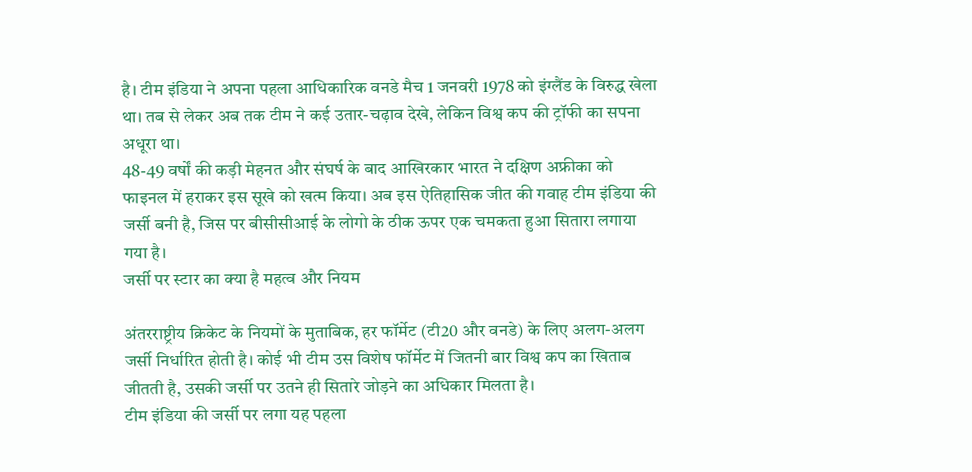है। टीम इंडिया ने अपना पहला आधिकारिक वनडे मैच 1 जनवरी 1978 को इंग्लैंड के विरुद्ध खेला था। तब से लेकर अब तक टीम ने कई उतार-चढ़ाव देखे, लेकिन विश्व कप की ट्रॉफी का सपना अधूरा था।
48-49 वर्षों की कड़ी मेहनत और संघर्ष के बाद आखिरकार भारत ने दक्षिण अफ्रीका को फाइनल में हराकर इस सूखे को खत्म किया। अब इस ऐतिहासिक जीत की गवाह टीम इंडिया की जर्सी बनी है, जिस पर बीसीसीआई के लोगो के ठीक ऊपर एक चमकता हुआ सितारा लगाया गया है।
जर्सी पर स्टार का क्या है महत्व और नियम

अंतरराष्ट्रीय क्रिकेट के नियमों के मुताबिक, हर फॉर्मेट (टी20 और वनडे) के लिए अलग-अलग जर्सी निर्धारित होती है। कोई भी टीम उस विशेष फॉर्मेट में जितनी बार विश्व कप का खिताब जीतती है, उसकी जर्सी पर उतने ही सितारे जोड़ने का अधिकार मिलता है।
टीम इंडिया की जर्सी पर लगा यह पहला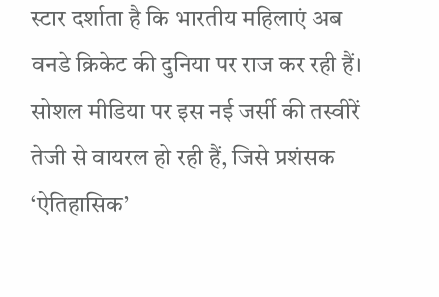स्टार दर्शाता है कि भारतीय महिलाएं अब वनडे क्रिकेट की दुनिया पर राज कर रही हैं। सोशल मीडिया पर इस नई जर्सी की तस्वीरें तेजी से वायरल हो रही हैं, जिसे प्रशंसक ‘ऐतिहासिक’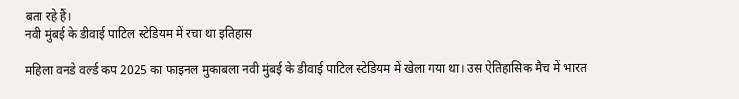बता रहे हैं।
नवी मुंबई के डीवाई पाटिल स्टेडियम में रचा था इतिहास

महिला वनडे वर्ल्ड कप 2025 का फाइनल मुकाबला नवी मुंबई के डीवाई पाटिल स्टेडियम में खेला गया था। उस ऐतिहासिक मैच में भारत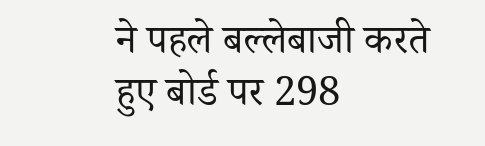ने पहले बल्लेबाजी करते हुए बोर्ड पर 298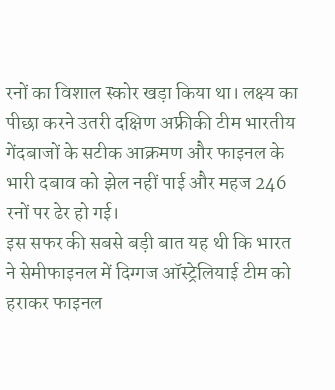रनों का विशाल स्कोर खड़ा किया था। लक्ष्य का पीछा करने उतरी दक्षिण अफ्रीकी टीम भारतीय गेंदबाजों के सटीक आक्रमण और फाइनल के भारी दबाव को झेल नहीं पाई और महज 246 रनों पर ढेर हो गई।
इस सफर की सबसे बड़ी बात यह थी कि भारत ने सेमीफाइनल में दिग्गज ऑस्ट्रेलियाई टीम को हराकर फाइनल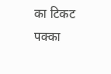का टिकट पक्का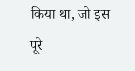किया था, जो इस पूरे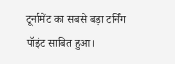टूर्नामेंट का सबसे बड़ा टर्निंग पॉइंट साबित हुआ।